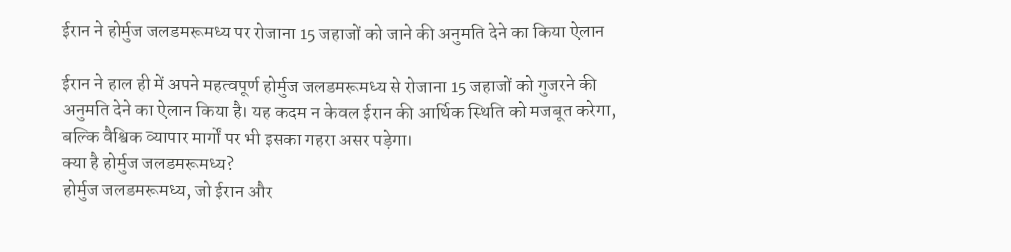ईरान ने होर्मुज जलडमरूमध्य पर रोजाना 15 जहाजों को जाने की अनुमति देने का किया ऐलान

ईरान ने हाल ही में अपने महत्वपूर्ण होर्मुज जलडमरूमध्य से रोजाना 15 जहाजों को गुजरने की अनुमति देने का ऐलान किया है। यह कदम न केवल ईरान की आर्थिक स्थिति को मजबूत करेगा, बल्कि वैश्विक व्यापार मार्गों पर भी इसका गहरा असर पड़ेगा।
क्या है होर्मुज जलडमरूमध्य?
होर्मुज जलडमरूमध्य, जो ईरान और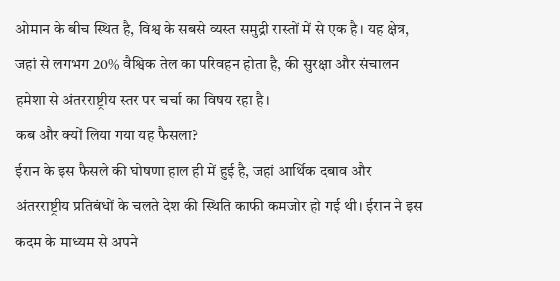ओमान के बीच स्थित है, विश्व के सबसे व्यस्त समुद्री रास्तों में से एक है। यह क्षेत्र, जहां से लगभग 20% वैश्विक तेल का परिवहन होता है, की सुरक्षा और संचालन हमेशा से अंतरराष्ट्रीय स्तर पर चर्चा का विषय रहा है।
कब और क्यों लिया गया यह फैसला?
ईरान के इस फैसले की घोषणा हाल ही में हुई है, जहां आर्थिक दबाव और अंतरराष्ट्रीय प्रतिबंधों के चलते देश की स्थिति काफी कमजोर हो गई थी। ईरान ने इस कदम के माध्यम से अपने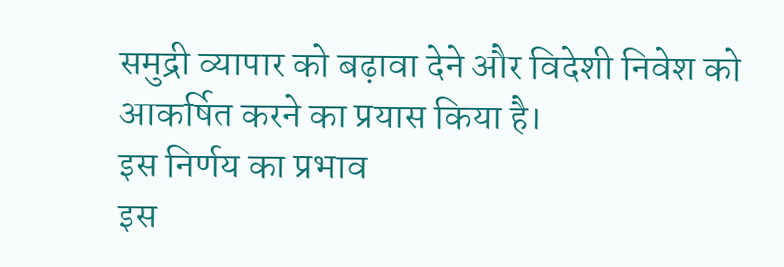समुद्री व्यापार को बढ़ावा देने और विदेशी निवेश को आकर्षित करने का प्रयास किया है।
इस निर्णय का प्रभाव
इस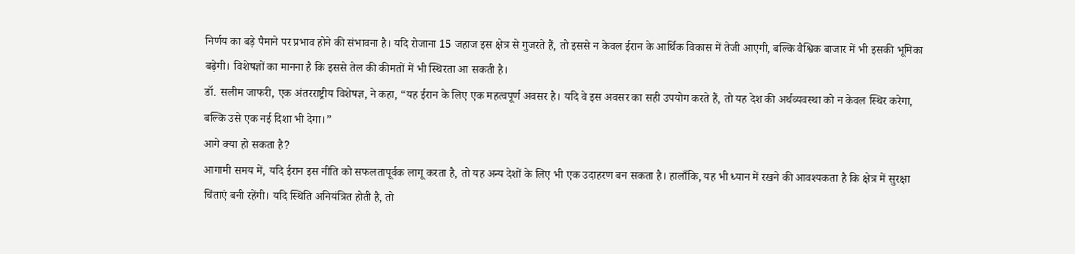निर्णय का बड़े पैमाने पर प्रभाव होने की संभावना है। यदि रोजाना 15 जहाज इस क्षेत्र से गुजरते हैं, तो इससे न केवल ईरान के आर्थिक विकास में तेजी आएगी, बल्कि वैश्विक बाजार में भी इसकी भूमिका बढ़ेगी। विशेषज्ञों का मानना है कि इससे तेल की कीमतों में भी स्थिरता आ सकती है।
डॉ. सलीम जाफरी, एक अंतरराष्ट्रीय विशेषज्ञ, ने कहा, “यह ईरान के लिए एक महत्वपूर्ण अवसर है। यदि वे इस अवसर का सही उपयोग करते हैं, तो यह देश की अर्थव्यवस्था को न केवल स्थिर करेगा, बल्कि उसे एक नई दिशा भी देगा।”
आगे क्या हो सकता है?
आगामी समय में, यदि ईरान इस नीति को सफलतापूर्वक लागू करता है, तो यह अन्य देशों के लिए भी एक उदाहरण बन सकता है। हालाँकि, यह भी ध्यान में रखने की आवश्यकता है कि क्षेत्र में सुरक्षा चिंताएं बनी रहेंगी। यदि स्थिति अनियंत्रित होती है, तो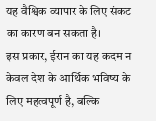यह वैश्विक व्यापार के लिए संकट का कारण बन सकता है।
इस प्रकार, ईरान का यह कदम न केवल देश के आर्थिक भविष्य के लिए महत्वपूर्ण है, बल्कि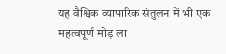यह वैश्विक व्यापारिक संतुलन में भी एक महत्वपूर्ण मोड़ ला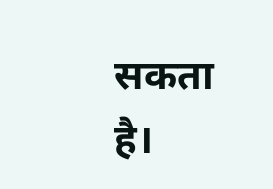सकता है।